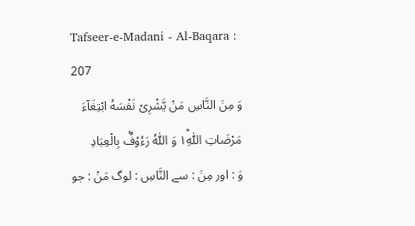Tafseer-e-Madani - Al-Baqara : 207
وَ مِنَ النَّاسِ مَنْ یَّشْرِیْ نَفْسَهُ ابْتِغَآءَ مَرْضَاتِ اللّٰهِ١ؕ وَ اللّٰهُ رَءُوْفٌۢ بِالْعِبَادِ
وَ : اور مِنَ : سے النَّاسِ : لوگ مَنْ : جو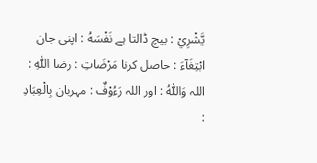يَّشْرِيْ : بیچ ڈالتا ہے نَفْسَهُ : اپنی جان ابْتِغَآءَ : حاصل کرنا مَرْضَاتِ : رضا اللّٰهِ : اللہ وَاللّٰهُ : اور اللہ رَءُوْفٌ : مہربان بِالْعِبَادِ :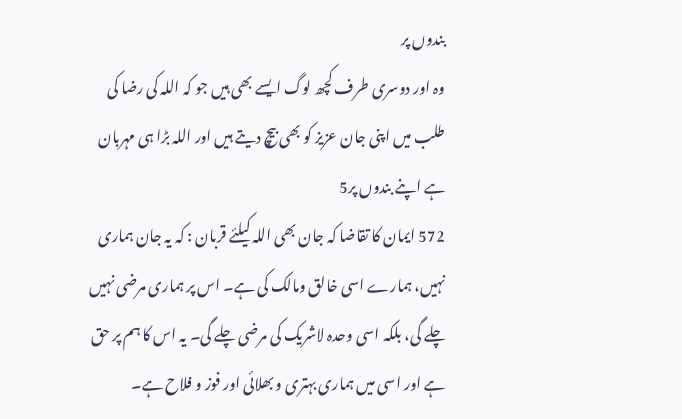بندوں پر
وہ اور دوسری طرف کچھ لوگ ایسے بھی ہیں جو کہ اللہ کی رضا کی طلب میں اپنی جان عزیز کو بھی بیچ دیتے ہیں اور اللہ بڑا ہی مہربان ہے اپنے بندوں پر5
572 ایمان کا تقاضا کہ جان بھی اللہ کیلئے قربان : کہ یہ جان ہماری نہیں، ہمارے اسی خالق ومالک کی ہے۔ اس پر ہماری مرضی نہیں چلے گی، بلکہ اسی وحدہ لاشریک کی مرضی چلے گی۔ یہ اس کا ہم پر حق ہے اور اسی میں ہماری بہتری و بھلائی اور فوز و فلاح ہے۔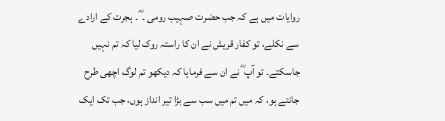روایات میں ہے کہ جب حضرت صہیب رومی ۔ ؓ ۔ ہجرت کے ارادے سے نکلے، تو کفار قریش نے ان کا راستہ روک لیا کہ تم نہیں جاسکتے۔ تو آپ ؓ نے ان سے فرمایا کہ دیکھو تم لوگ اچھی طرح جانتے ہو، کہ میں تم میں سب سے بڑا تیر انداز ہوں، جب تک ایک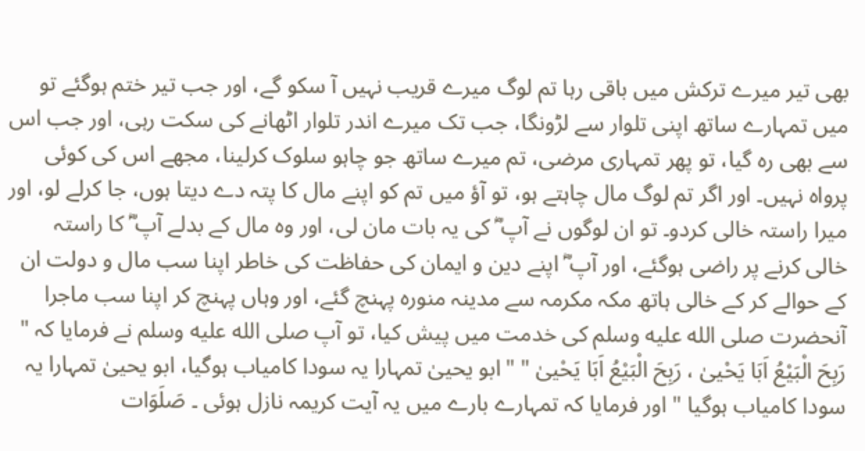بھی تیر میرے ترکش میں باقی رہا تم لوگ میرے قریب نہیں آ سکو گے، اور جب تیر ختم ہوگئے تو میں تمہارے ساتھ اپنی تلوار سے لڑونگا، جب تک میرے اندر تلوار اٹھانے کی سکت رہی، اور جب اس سے بھی رہ گیا، تو پھر تمہاری مرضی، تم میرے ساتھ جو چاہو سلوک کرلینا، مجھے اس کی کوئی پرواہ نہیں۔ اور اگر تم لوگ مال چاہتے ہو، تو آؤ میں تم کو اپنے مال کا پتہ دے دیتا ہوں، جا کرلے لو، اور میرا راستہ خالی کردو۔ تو ان لوگوں نے آپ ؓ کی یہ بات مان لی، اور وہ مال کے بدلے آپ ؓ کا راستہ خالی کرنے پر راضی ہوگئے، اور آپ ؓ اپنے دین و ایمان کی حفاظت کی خاطر اپنا سب مال و دولت ان کے حوالے کر کے خالی ہاتھ مکہ مکرمہ سے مدینہ منورہ پہنچ گئے، اور وہاں پہنچ کر اپنا سب ماجرا آنحضرت صلى الله عليه وسلم کی خدمت میں پیش کیا، تو آپ صلى الله عليه وسلم نے فرمایا کہ " رَبِحَ الْبَیْعُ اَبَا یَحْییٰ ، رَبِحَ الْبَیْعُ اَبَا یَحْییٰ " " ابو یحییٰ تمہارا یہ سودا کامیاب ہوگیا، ابو یحییٰ تمہارا یہ سودا کامیاب ہوگیا " اور فرمایا کہ تمہارے بارے میں یہ آیت کریمہ نازل ہوئی ۔ صَلَوَات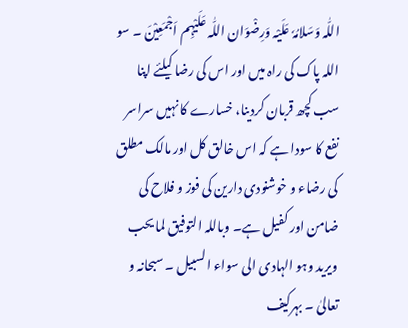اللّٰہ وَسَلامُہٗ عَلَیْہ وَرِضْوَان اللّٰہ عَلَیْہِم اَجْمَعِیْنَ ۔ سو اللہ پاک کی راہ میں اور اس کی رضا کیلئے اپنا سب کچھ قربان کردینا، خسارے کا نہیں سراسر نفع کا سودا ہے کہ اس خالق کل اور مالک مطلق کی رضاء و خوشنودی دارین کی فوز و فلاح کی ضامن اور کفیل ہے۔ وباللہ التوفیق لما یحب ویرید وہو الہادی الی سواء السبیل ۔ سبحانہ و تعالیٰ ۔ بہرکیف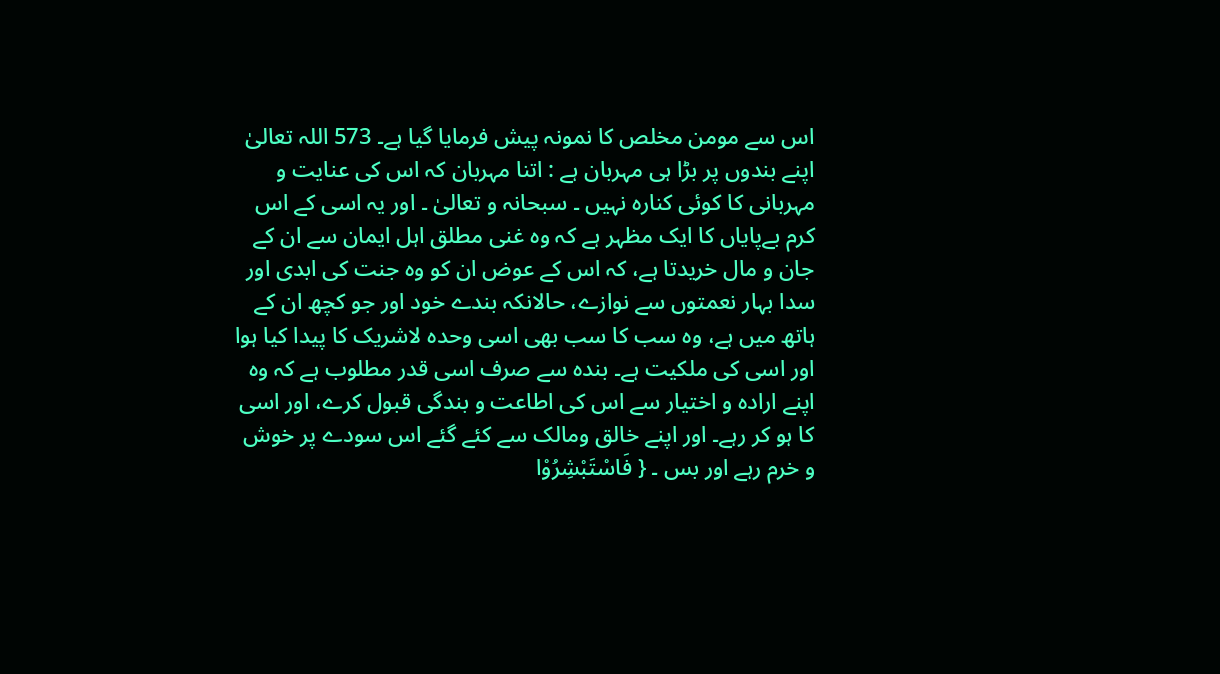اس سے مومن مخلص کا نمونہ پیش فرمایا گیا ہے۔ 573 اللہ تعالیٰ اپنے بندوں پر بڑا ہی مہربان ہے : اتنا مہربان کہ اس کی عنایت و مہربانی کا کوئی کنارہ نہیں ۔ سبحانہ و تعالیٰ ۔ اور یہ اسی کے اس کرم بےپایاں کا ایک مظہر ہے کہ وہ غنی مطلق اہل ایمان سے ان کے جان و مال خریدتا ہے، کہ اس کے عوض ان کو وہ جنت کی ابدی اور سدا بہار نعمتوں سے نوازے، حالانکہ بندے خود اور جو کچھ ان کے ہاتھ میں ہے، وہ سب کا سب بھی اسی وحدہ لاشریک کا پیدا کیا ہوا اور اسی کی ملکیت ہے۔ بندہ سے صرف اسی قدر مطلوب ہے کہ وہ اپنے ارادہ و اختیار سے اس کی اطاعت و بندگی قبول کرے، اور اسی کا ہو کر رہے۔ اور اپنے خالق ومالک سے کئے گئے اس سودے پر خوش و خرم رہے اور بس ۔ { فَاسْتَبْشِرُوْا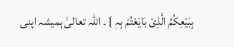بِبَیْعِکُمُ الَّذِیْ بَایَعْتُمْ بِہٖ } ۔ اللہ تعالیٰ ہمیشہ اپنی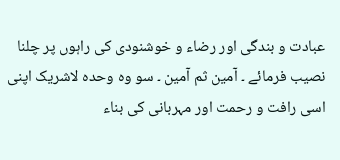عبادت و بندگی اور رضاء و خوشنودی کی راہوں پر چلنا نصیب فرمائے ۔ آمین ثم آمین ۔ سو وہ وحدہ لاشریک اپنی اسی رافت و رحمت اور مہربانی کی بناء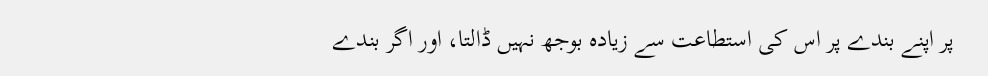پر اپنے بندے پر اس کی استطاعت سے زیادہ بوجھ نہیں ڈالتا، اور اگر بندے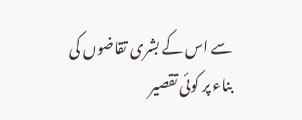سے اس کے بشری تقاضوں کی بناء پر کوئی تقصیر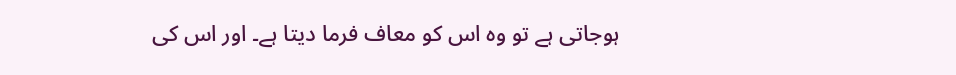ہوجاتی ہے تو وہ اس کو معاف فرما دیتا ہے۔ اور اس کی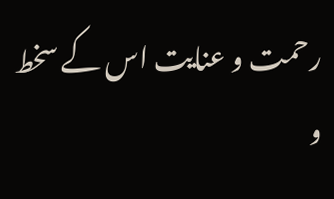رحمت و عنایت اس کے سخط و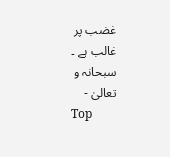غضب پر غالب ہے ۔ سبحانہ و تعالیٰ -
Top